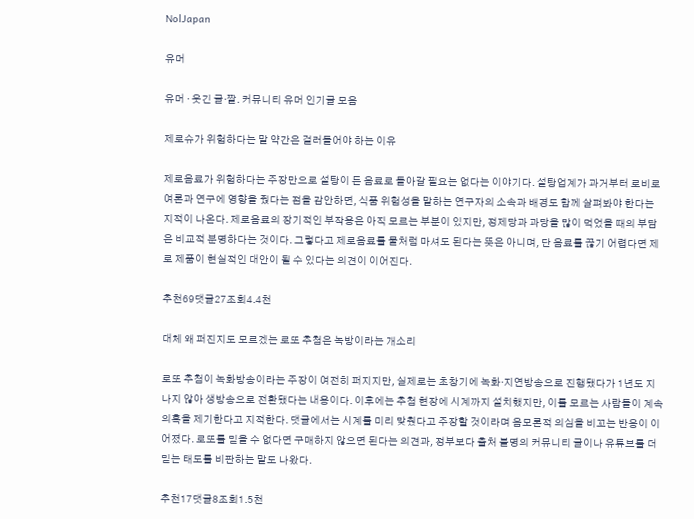NolJapan

유머

유머 · 웃긴 글·짤. 커뮤니티 유머 인기글 모음

제로슈가 위험하다는 말 약간은 걸러들어야 하는 이유

제로음료가 위험하다는 주장만으로 설탕이 든 음료로 돌아갈 필요는 없다는 이야기다. 설탕업계가 과거부터 로비로 여론과 연구에 영향을 줬다는 점을 감안하면, 식품 위험성을 말하는 연구자의 소속과 배경도 함께 살펴봐야 한다는 지적이 나온다. 제로음료의 장기적인 부작용은 아직 모르는 부분이 있지만, 정제당과 과당을 많이 먹었을 때의 부담은 비교적 분명하다는 것이다. 그렇다고 제로음료를 물처럼 마셔도 된다는 뜻은 아니며, 단 음료를 끊기 어렵다면 제로 제품이 현실적인 대안이 될 수 있다는 의견이 이어진다.

추천69댓글27조회4.4천

대체 왜 퍼진지도 모르겠는 로또 추첨은 녹방이라는 개소리

로또 추첨이 녹화방송이라는 주장이 여전히 퍼지지만, 실제로는 초창기에 녹화·지연방송으로 진행됐다가 1년도 지나지 않아 생방송으로 전환됐다는 내용이다. 이후에는 추첨 현장에 시계까지 설치했지만, 이를 모르는 사람들이 계속 의혹을 제기한다고 지적한다. 댓글에서는 시계를 미리 맞췄다고 주장할 것이라며 음모론적 의심을 비꼬는 반응이 이어졌다. 로또를 믿을 수 없다면 구매하지 않으면 된다는 의견과, 정부보다 출처 불명의 커뮤니티 글이나 유튜브를 더 믿는 태도를 비판하는 말도 나왔다.

추천17댓글8조회1.5천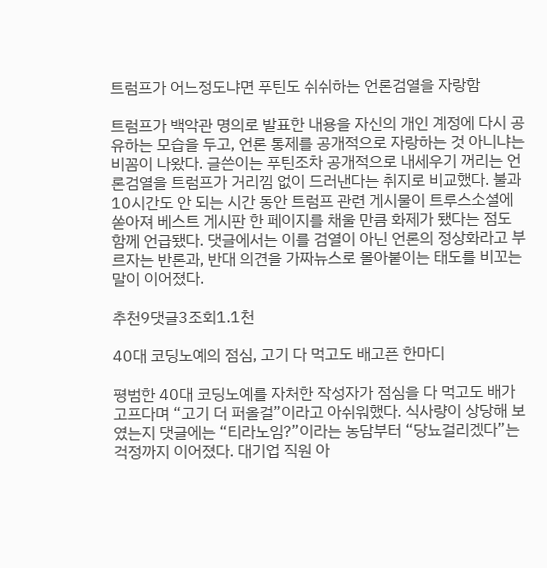트럼프가 어느정도냐면 푸틴도 쉬쉬하는 언론검열을 자랑함

트럼프가 백악관 명의로 발표한 내용을 자신의 개인 계정에 다시 공유하는 모습을 두고, 언론 통제를 공개적으로 자랑하는 것 아니냐는 비꼼이 나왔다. 글쓴이는 푸틴조차 공개적으로 내세우기 꺼리는 언론검열을 트럼프가 거리낌 없이 드러낸다는 취지로 비교했다. 불과 10시간도 안 되는 시간 동안 트럼프 관련 게시물이 트루스소셜에 쏟아져 베스트 게시판 한 페이지를 채울 만큼 화제가 됐다는 점도 함께 언급됐다. 댓글에서는 이를 검열이 아닌 언론의 정상화라고 부르자는 반론과, 반대 의견을 가짜뉴스로 몰아붙이는 태도를 비꼬는 말이 이어졌다.

추천9댓글3조회1.1천

40대 코딩노예의 점심, 고기 다 먹고도 배고픈 한마디

평범한 40대 코딩노예를 자처한 작성자가 점심을 다 먹고도 배가 고프다며 “고기 더 퍼올걸”이라고 아쉬워했다. 식사량이 상당해 보였는지 댓글에는 “티라노임?”이라는 농담부터 “당뇨걸리겠다”는 걱정까지 이어졌다. 대기업 직원 아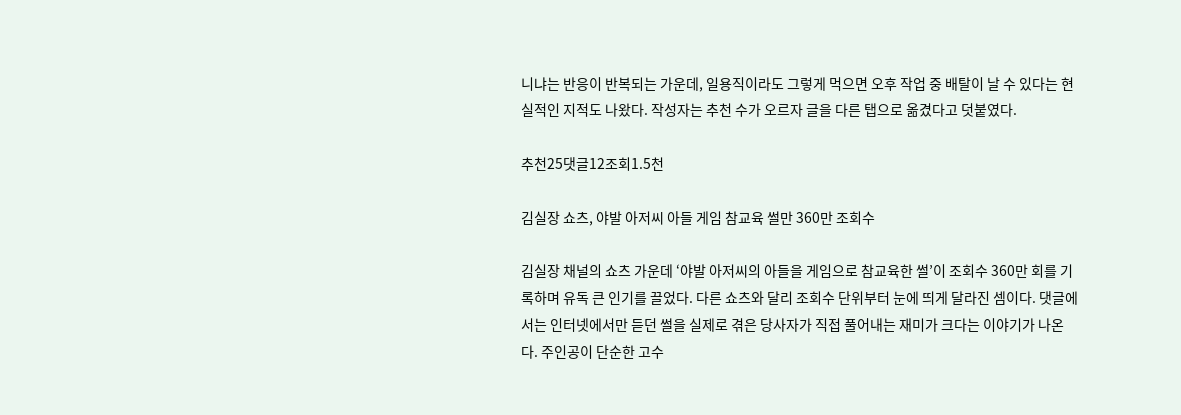니냐는 반응이 반복되는 가운데, 일용직이라도 그렇게 먹으면 오후 작업 중 배탈이 날 수 있다는 현실적인 지적도 나왔다. 작성자는 추천 수가 오르자 글을 다른 탭으로 옮겼다고 덧붙였다.

추천25댓글12조회1.5천

김실장 쇼츠, 야발 아저씨 아들 게임 참교육 썰만 360만 조회수

김실장 채널의 쇼츠 가운데 ‘야발 아저씨의 아들을 게임으로 참교육한 썰’이 조회수 360만 회를 기록하며 유독 큰 인기를 끌었다. 다른 쇼츠와 달리 조회수 단위부터 눈에 띄게 달라진 셈이다. 댓글에서는 인터넷에서만 듣던 썰을 실제로 겪은 당사자가 직접 풀어내는 재미가 크다는 이야기가 나온다. 주인공이 단순한 고수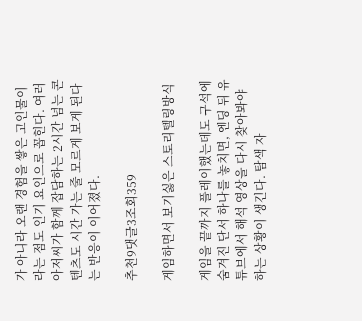가 아니라 오랜 경험을 쌓은 고인물이라는 점도 인기 요인으로 꼽힌다. 여러 아저씨가 함께 잡담하는 2시간 넘는 콘텐츠도 시간 가는 줄 모르게 보게 된다는 반응이 이어졌다.

추천9댓글3조회359

게임하면서 보기싫은 스토리텔링방식

게임을 끝까지 플레이했는데도 구석에 숨겨진 단서 하나를 놓치면, 엔딩 뒤 유튜브에서 해석 영상을 다시 찾아봐야 하는 상황이 생긴다. 탐색 자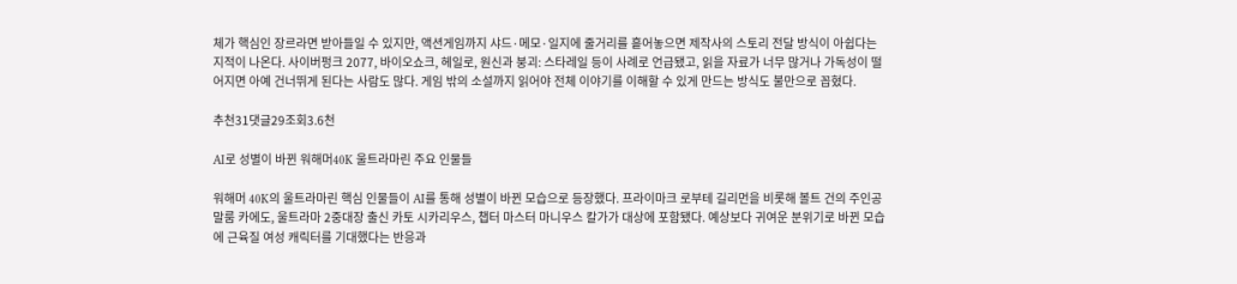체가 핵심인 장르라면 받아들일 수 있지만, 액션게임까지 샤드·메모·일지에 줄거리를 흩어놓으면 제작사의 스토리 전달 방식이 아쉽다는 지적이 나온다. 사이버펑크 2077, 바이오쇼크, 헤일로, 원신과 붕괴: 스타레일 등이 사례로 언급됐고, 읽을 자료가 너무 많거나 가독성이 떨어지면 아예 건너뛰게 된다는 사람도 많다. 게임 밖의 소설까지 읽어야 전체 이야기를 이해할 수 있게 만드는 방식도 불만으로 꼽혔다.

추천31댓글29조회3.6천

AI로 성별이 바뀐 워해머40K 울트라마린 주요 인물들

워해머 40K의 울트라마린 핵심 인물들이 AI를 통해 성별이 바뀐 모습으로 등장했다. 프라이마크 로부테 길리먼을 비롯해 볼트 건의 주인공 말룸 카에도, 울트라마 2중대장 출신 카토 시카리우스, 챕터 마스터 마니우스 칼가가 대상에 포함됐다. 예상보다 귀여운 분위기로 바뀐 모습에 근육질 여성 캐릭터를 기대했다는 반응과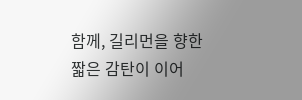함께, 길리먼을 향한 짧은 감탄이 이어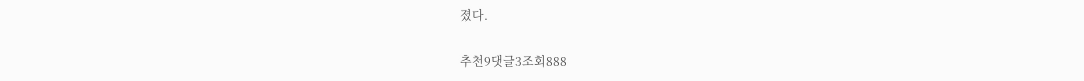졌다.

추천9댓글3조회888